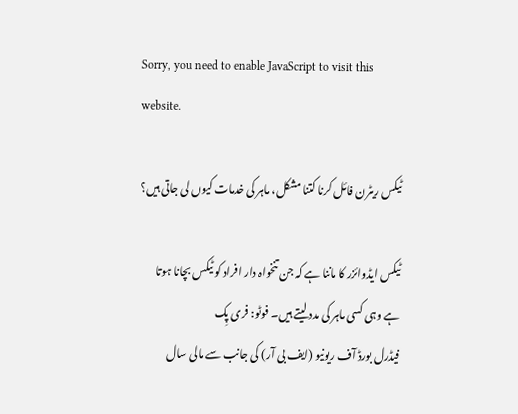Sorry, you need to enable JavaScript to visit this website.

ٹیکس ریٹرن فائل کرنا کتنا مشکل، ماہر کی خدمات کیوں لی جاتی ہیں؟

ٹیکس ایڈوائزر کا ماننا ہے کہ جن تنخواہ دار افراد کو ٹیکس بچانا ہوتا ہے وہی کسی ماہر کی مدد لیتے ہیں۔ فوٹو: فری پِک
فیڈرل بورڈ آف ریونیو (ایف بی آر) کی جانب سے مالی سال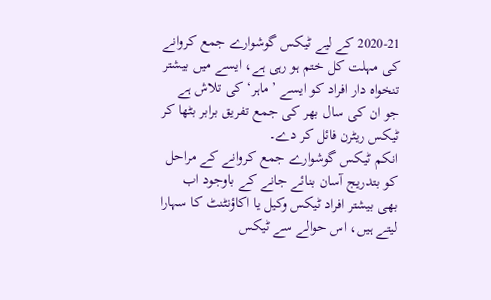2020-21 کے لیے ٹیکس گوشوارے جمع کروانے کی مہلت کل ختم ہو رہی ہے، ایسے میں بیشتر تنخواہ دار افراد کو ایسے ’ماہر‘ کی تلاش ہے جو ان کی سال بھر کی جمع تفریق برابر بٹھا کر ٹیکس ریٹرن فائل کر دے۔
انکم ٹیکس گوشوارے جمع کروانے کے مراحل کو بتدریج آسان بنائے جانے کے باوجود اب بھی بیشتر افراد ٹیکس وکیل یا اکاؤنٹنٹ کا سہارا لیتے ہیں، اس حوالے سے ٹیکس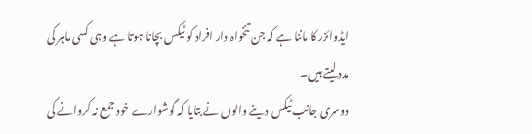ایڈوائزر کا ماننا ہے کہ جن تنخواہ دار افراد کو ٹیکس بچانا ہوتا ہے وہی کسی ماہر کی مدد لیتے ہیں۔
دوسری جانب ٹیکس دینے والوں نے بتایا کہ گوشوارے خود جمع نہ کروانے کی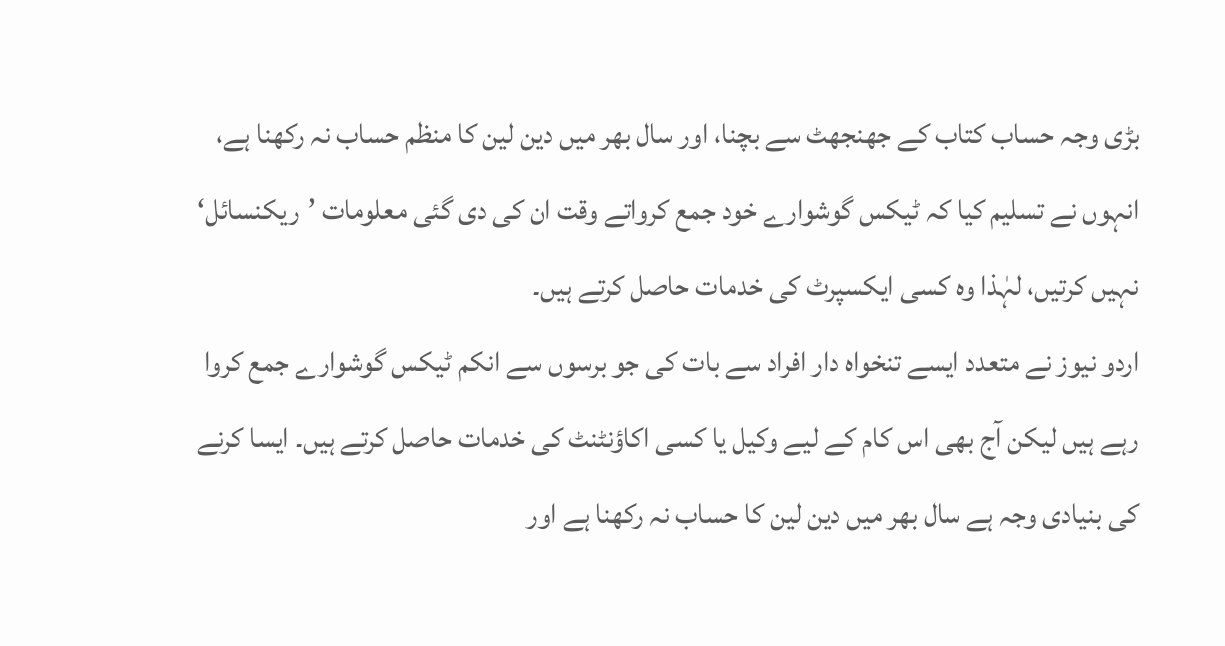بڑی وجہ حساب کتاب کے جھنجھٹ سے بچنا، اور سال بھر میں دین لین کا منظم حساب نہ رکھنا ہے، انہوں نے تسلیم کیا کہ ٹیکس گوشوارے خود جمع کرواتے وقت ان کی دی گئی معلومات ’ریکنسائل‘ نہیں کرتیں، لہٰذا وہ کسی ایکسپرٹ کی خدمات حاصل کرتے ہیں۔
اردو نیوز نے متعدد ایسے تنخواہ دار افراد سے بات کی جو برسوں سے انکم ٹیکس گوشوارے جمع کروا رہے ہیں لیکن آج بھی اس کام کے لیے وکیل یا کسی اکاؤنٹنٹ کی خدمات حاصل کرتے ہیں۔ ایسا کرنے کی بنیادی وجہ ہے سال بھر میں دین لین کا حساب نہ رکھنا ہے اور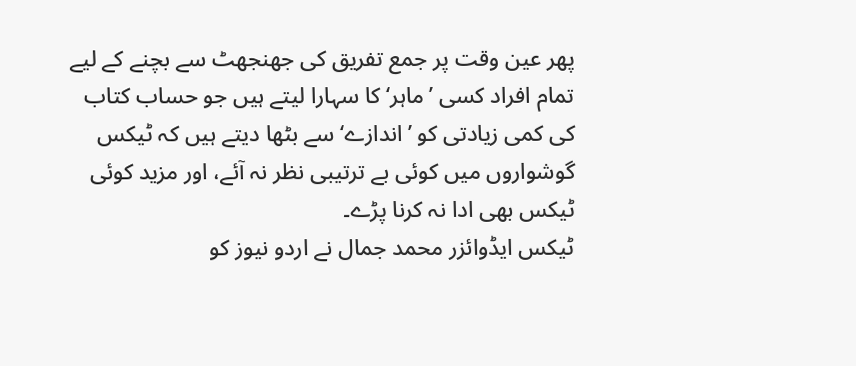پھر عین وقت پر جمع تفریق کی جھنجھٹ سے بچنے کے لیے تمام افراد کسی ’ماہر‘ کا سہارا لیتے ہیں جو حساب کتاب کی کمی زیادتی کو ’اندازے‘ سے بٹھا دیتے ہیں کہ ٹیکس گوشواروں میں کوئی بے ترتیبی نظر نہ آئے، اور مزید کوئی ٹیکس بھی ادا نہ کرنا پڑے۔
ٹیکس ایڈوائزر محمد جمال نے اردو نیوز کو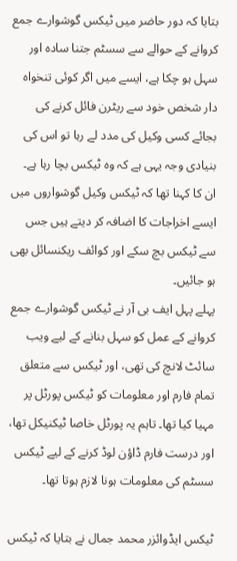بتایا کہ دور حاضر میں ٹیکس گوشوارے جمع کروانے کے حوالے سے سسٹم جتنا سادہ اور سہل ہو چکا ہے، ایسے میں اگر کوئی تنخواہ دار شخص خود سے ریٹرن فائل کرنے کی بجائے کسی وکیل کی مدد لے رہا تو اس کی بنیادی وجہ یہی ہے کہ وہ ٹیکس بچا رہا ہے۔
ان کا کہنا تھا کہ ٹیکس وکیل گوشواروں میں ایسے اخراجات کا اضافہ کر دیتے ہیں جس سے ٹیکس بچ سکے اور کوائف ریکنسائل بھی ہو جائیں۔
پہلے پہل ایف بی آر نے ٹیکس گوشوارے جمع کروانے کے عمل کو سہل بنانے کے لیے ویب سائٹ لانچ کی تھی، اور ٹیکس سے متعلق تمام فارم اور معلومات کو ٹیکس پورٹل پر مہیا کیا تھا۔ تاہم یہ پورٹل خاصا ٹیکنیکل تھا، اور درست فارم ڈاؤن لوڈ کرنے کے لیے ٹیکس سسٹم کی معلومات ہونا لازم ہوتا تھا۔

ٹیکس ایڈوائزر محمد جمال نے بتایا کہ ٹیکس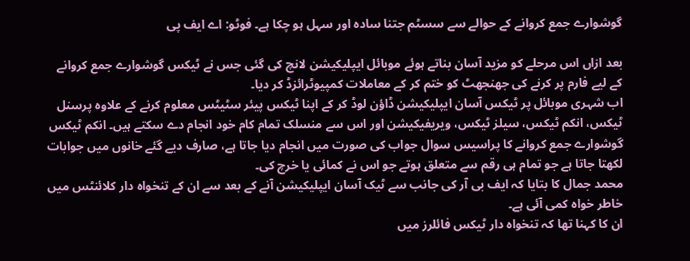گوشوارے جمع کروانے کے حوالے سے سسٹم جتنا سادہ اور سہل ہو چکا ہے۔ فوٹو: اے ایف پی

بعد ازاں اس مرحلے کو مزید آسان بناتے ہوئے موبائل ایپلیکیشن لانچ کی گئی جس نے ٹیکس گوشوارے جمع کروانے کے لیے فارم پر کرنے کی جھنجھٹ کو ختم کر کے معاملات کمپیوٹرائزڈ کر دیا۔
اب شہری موبائل پر ٹیکس آسان ایپلیکیشن ڈاؤن لوڈ کر کے اپنا ٹیکس پیئر سٹیٹس معلوم کرنے کے علاوہ پرسنل ٹیکس، انکم ٹیکس، سیلز ٹیکس، ویریفیکیشن اور اس سے منسلک تمام کام خود انجام دے سکتے ہیں۔ انکم ٹیکس گوشوارے جمع کروانے کا پراسیس سوال جواب کی صورت میں انجام دیا جاتا ہے، صارف دیے گئے خانوں میں جوابات لکھتا جاتا ہے جو تمام ہی رقم سے متعلق ہوتے جو اس نے کمائی یا خرچ کی۔
محمد جمال کا بتایا کہ ایف بی آر کی جانب سے ٹیک آسان ایپلیکیشن آنے کے بعد سے ان کے تنخواہ دار کلائنٹس میں خاطر خواہ کمی آئی ہے۔
ان کا کہنا تھا کہ تنخواہ دار ٹیکس فائلرز میں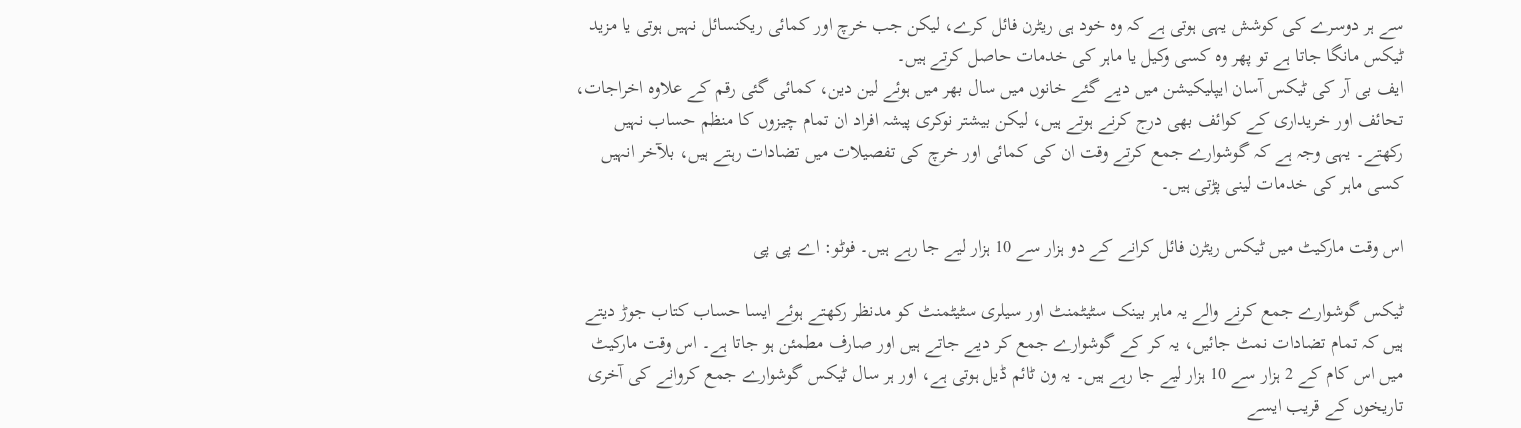سے ہر دوسرے کی کوشش یہی ہوتی ہے کہ وہ خود ہی ریٹرن فائل کرے، لیکن جب خرچ اور کمائی ریکنسائل نہیں ہوتی یا مزید ٹیکس مانگا جاتا ہے تو پھر وہ کسی وکیل یا ماہر کی خدمات حاصل کرتے ہیں۔
ایف بی آر کی ٹیکس آسان ایپلیکیشن میں دیے گئے خانوں میں سال بھر میں ہوئے لین دین، کمائی گئی رقم کے علاوہ اخراجات، تحائف اور خریداری کے کوائف بھی درج کرنے ہوتے ہیں، لیکن بیشتر نوکری پیشہ افراد ان تمام چیزوں کا منظم حساب نہیں رکھتے۔ یہی وجہ ہے کہ گوشوارے جمع کرتے وقت ان کی کمائی اور خرچ کی تفصیلات میں تضادات رہتے ہیں، بلآخر انہیں کسی ماہر کی خدمات لینی پڑتی ہیں۔

اس وقت مارکیٹ میں ٹیکس ریٹرن فائل کرانے کے دو ہزار سے 10 ہزار لیے جا رہے ہیں۔ فوٹو: اے پی پی

ٹیکس گوشوارے جمع کرنے والے یہ ماہر بینک سٹیٹمنٹ اور سیلری سٹیٹمنٹ کو مدنظر رکھتے ہوئے ایسا حساب کتاب جوڑ دیتے ہیں کہ تمام تضادات نمٹ جائیں، یہ کر کے گوشوارے جمع کر دیے جاتے ہیں اور صارف مطمئن ہو جاتا ہے۔ اس وقت مارکیٹ میں اس کام کے 2 ہزار سے 10 ہزار لیے جا رہے ہیں۔ یہ ون ٹائم ڈیل ہوتی ہے، اور ہر سال ٹیکس گوشوارے جمع کروانے کی آخری تاریخوں کے قریب ایسے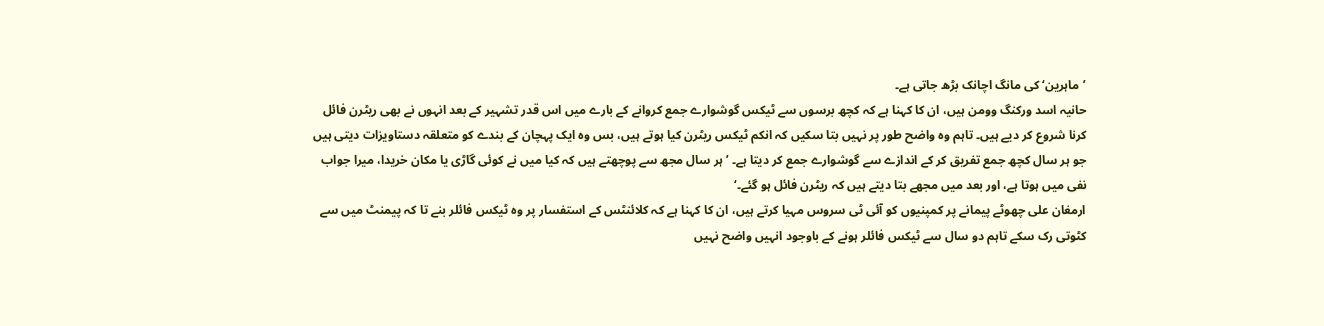’ماہرین‘ کی مانگ اچانک بڑھ جاتی ہے۔
حانیہ اسد ورکنگ وومن ہیں، ان کا کہنا ہے کہ کچھ برسوں سے ٹیکس گوشوارے جمع کروانے کے بارے میں اس قدر تشہیر کے بعد انہوں نے بھی ریٹرن فائل کرنا شروع کر دیے ہیں۔ تاہم وہ واضح طور پر نہیں بتا سکیں کہ انکم ٹیکس ریٹرن کیا ہوتے ہیں، بس وہ ایک پہچان کے بندے کو متعلقہ دستاویزات دیتی ہیں جو ہر سال کچھ جمع تفریق کر کے اندازے سے گوشوارے جمع کر دیتا ہے۔ ’ہر سال مجھ سے پوچھتے ہیں کہ کیا میں نے کوئی گاڑی یا مکان خریدا، میرا جواب نفی میں ہوتا ہے، اور بعد میں مجھے بتا دیتے ہیں کہ ریٹرن فائل ہو گئے۔‘
ارمغان علی چھوٹے پیمانے پر کمپنیوں کو آئی ٹی سروس مہیا کرتے ہیں، ان کا کہنا ہے کہ کلائنٹس کے استفسار پر وہ ٹیکس فائلر بنے تا کہ پیمنٹ میں سے کٹوتی رک سکے تاہم دو سال سے ٹیکس فائلر ہونے کے باوجود انہیں واضح نہیں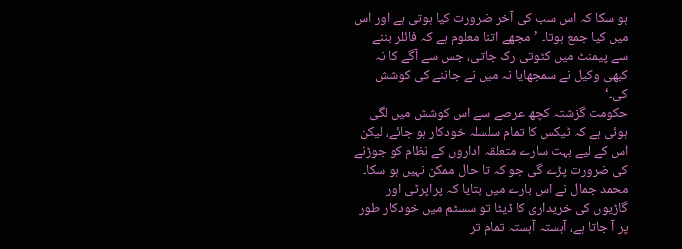ہو سکا کہ اس سب کی آخر ضرورت کیا ہوتی ہے اور اس میں کیا جمع ہوتا۔ ’مجھے اتنا معلوم ہے کہ فائلر بننے سے پیمنٹ میں کٹوتی رک جاتی، جس سے آگے کا نہ کبھی وکیل نے سمجھایا نہ میں نے جاننے کی کوشش کی۔‘
حکومت گزشتہ کچھ عرصے سے اس کوشش میں لگی ہوئی ہے کہ ٹیکس کا تمام سلسلہ خودکار ہو جائے، لیکن اس کے لیے بہت سارے متعلقہ اداروں کے نظام کو جوڑنے کی ضرورت پڑے گی جو کہ تا حال ممکن نہیں ہو سکا۔
محمد جمال نے اس بارے میں بتایا کہ پراپرٹی اور گاڑیوں کی خریداری کا ڈیٹا تو سسٹم میں خودکار طور پر آ جاتا ہے، آہستہ آہستہ تمام تر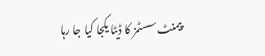پیمنٹ سسٹمز کا ڈیٹا یکجا کیا جا رہا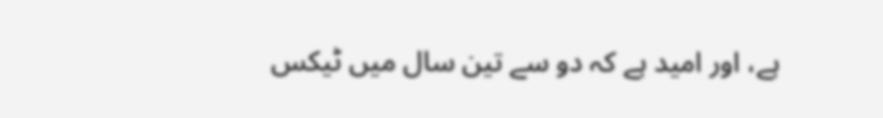ہے، اور امید ہے کہ دو سے تین سال میں ٹیکس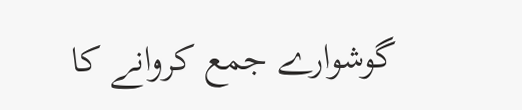گوشوارے جمع کروانے کا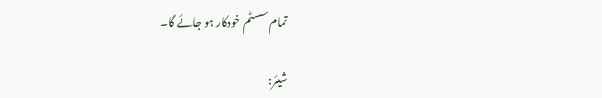تمام سسٹم خودکار ہو جائے گا۔

شیئر: